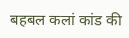बहबल कलां कांड की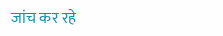जांच कर रहे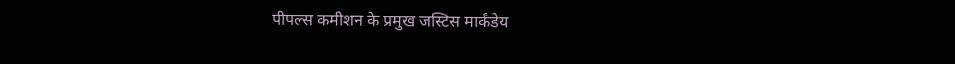पीपल्स कमीशन के प्रमुख जस्टिस मार्कंडेय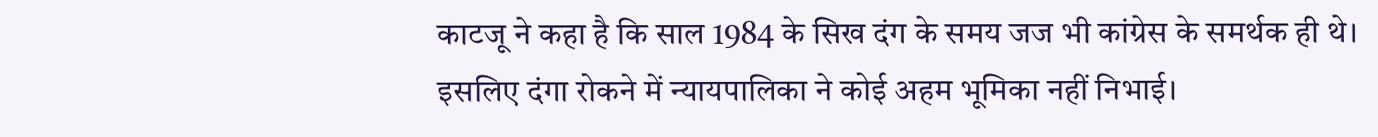काटजू ने कहा है कि साल 1984 के सिख दंग के समय जज भी कांग्रेस के समर्थक ही थे।
इसलिए दंगा रोकने में न्यायपालिका ने कोई अहम भूमिका नहीं निभाई।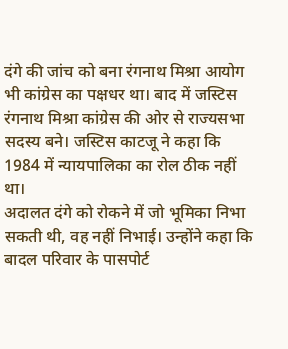दंगे की जांच को बना रंगनाथ मिश्रा आयोग भी कांग्रेस का पक्षधर था। बाद में जस्टिस रंगनाथ मिश्रा कांग्रेस की ओर से राज्यसभा सदस्य बने। जस्टिस काटजू ने कहा कि 1984 में न्यायपालिका का रोल ठीक नहीं था।
अदालत दंगे को रोकने में जो भूमिका निभा सकती थी, वह नहीं निभाई। उन्होंने कहा कि बादल परिवार के पासपोर्ट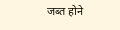जब्त होने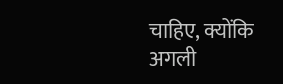चाहिए, क्योंकि अगली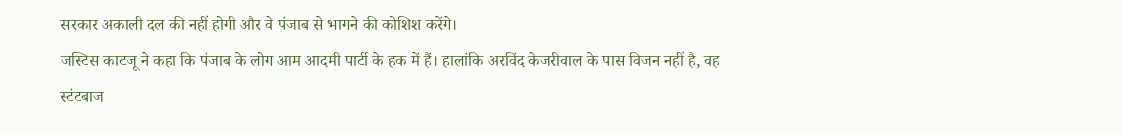सरकार अकाली दल की नहीं होगी और वे पंजाब से भागने की कोशिश करेंगे।
जस्टिस काटजू ने कहा कि पंजाब के लोग आम आदमी पार्टी के हक में हैं। हालांकि अरविंद केजरीवाल के पास विजन नहीं है, वह स्टंटबाज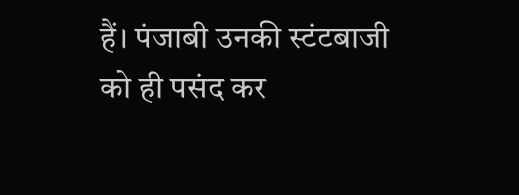हैं। पंजाबी उनकी स्टंटबाजी को ही पसंद कर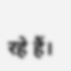रहे हैं।